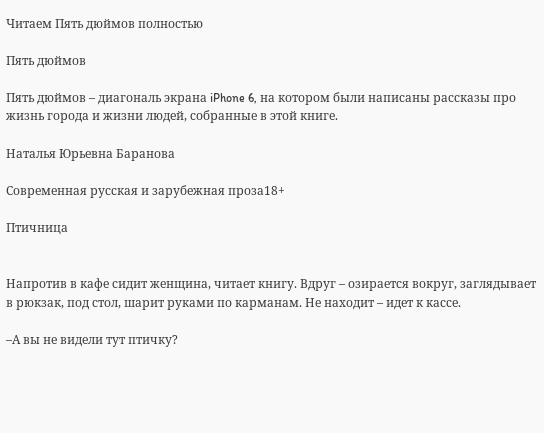Читаем Пять дюймов полностью

Пять дюймов

Пять дюймов – диагональ экрана iPhone 6, на котором были написаны рассказы про жизнь города и жизни людей, собранные в этой книге.

Наталья Юрьевна Баранова

Современная русская и зарубежная проза18+

Птичница


Напротив в кафе сидит женщина, читает книгу. Вдруг – озирается вокруг, заглядывает в рюкзак, под стол, шарит руками по карманам. Не находит – идет к кассе.

–А вы не видели тут птичку?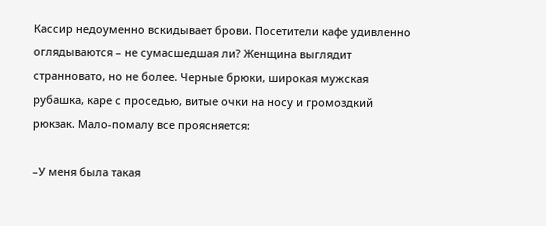Кассир недоуменно вскидывает брови. Посетители кафе удивленно оглядываются – не сумасшедшая ли? Женщина выглядит странновато, но не более. Черные брюки, широкая мужская рубашка, каре с проседью, витые очки на носу и громоздкий рюкзак. Мало-помалу все проясняется:

–У меня была такая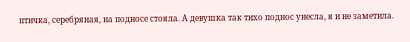птичка, серебряная, на подносе стояла. А девушка так тихо поднос унесла, я и не заметила.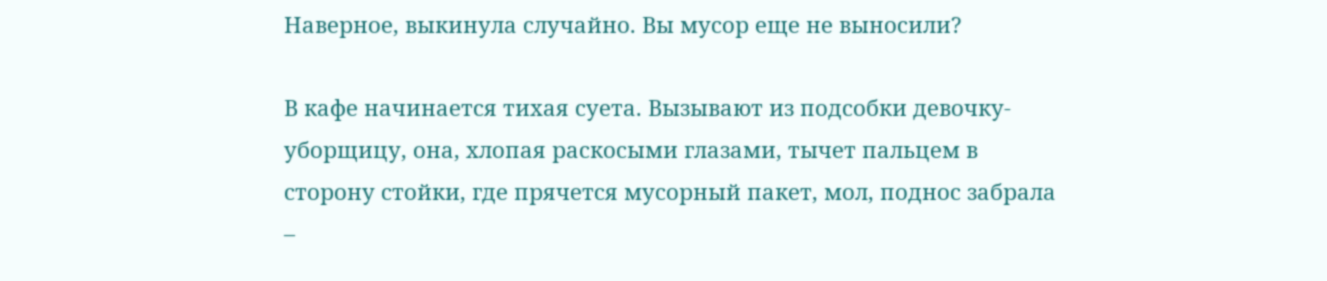Наверное, выкинула случайно. Вы мусор еще не выносили?

В кафе начинается тихая суета. Вызывают из подсобки девочку-уборщицу, она, хлопая раскосыми глазами, тычет пальцем в сторону стойки, где прячется мусорный пакет, мол, поднос забрала –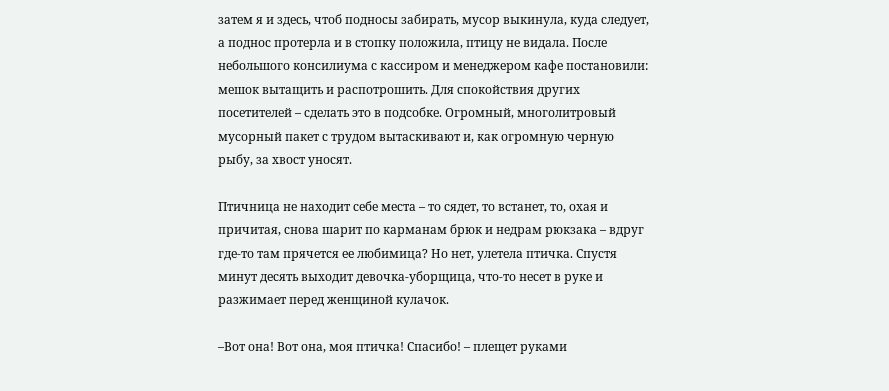затем я и здесь, чтоб подносы забирать, мусор выкинула, куда следует, а поднос протерла и в стопку положила, птицу не видала. После небольшого консилиума с кассиром и менеджером кафе постановили: мешок вытащить и распотрошить. Для спокойствия других посетителей – сделать это в подсобке. Огромный, многолитровый мусорный пакет с трудом вытаскивают и, как огромную черную рыбу, за хвост уносят.

Птичница не находит себе места – то сядет, то встанет, то, охая и причитая, снова шарит по карманам брюк и недрам рюкзака – вдруг где-то там прячется ее любимица? Но нет, улетела птичка. Спустя минут десять выходит девочка-уборщица, что-то несет в руке и разжимает перед женщиной кулачок.

–Вот она! Вот она, моя птичка! Спасибо! – плещет руками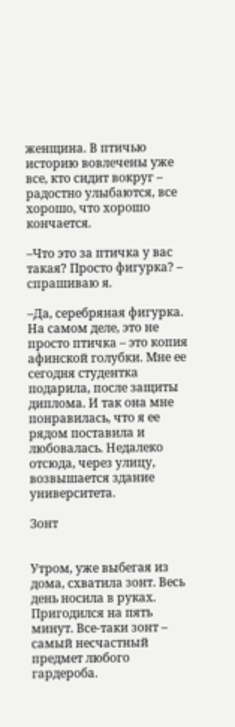женщина. В птичью историю вовлечены уже все, кто сидит вокруг – радостно улыбаются, все хорошо, что хорошо кончается.

–Что это за птичка у вас такая? Просто фигурка? – спрашиваю я.

–Да, серебряная фигурка. На самом деле, это не просто птичка – это копия афинской голубки. Мне ее сегодня студентка подарила, после защиты диплома. И так она мне понравилась, что я ее рядом поставила и любовалась. Недалеко отсюда, через улицу, возвышается здание университета.

Зонт


Утром, уже выбегая из дома, схватила зонт. Весь день носила в руках. Пригодился на пять минут. Все-таки зонт – самый несчастный предмет любого гардероба.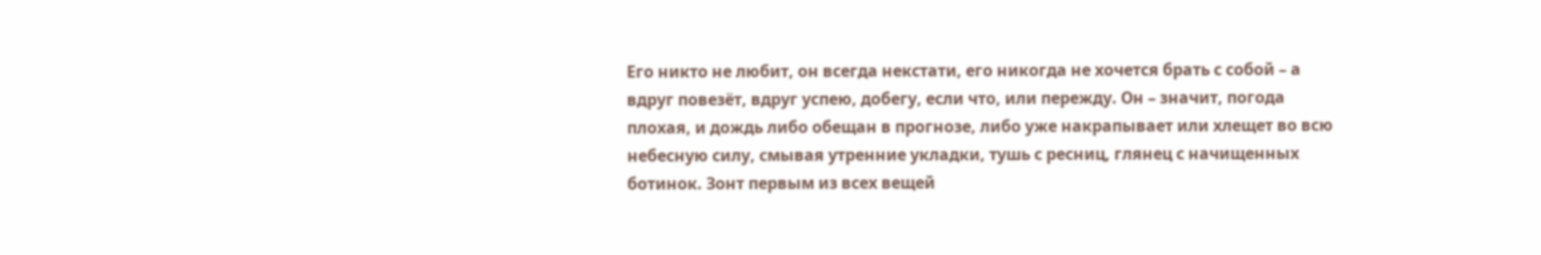Его никто не любит, он всегда некстати, его никогда не хочется брать с собой – а вдруг повезёт, вдруг успею, добегу, если что, или пережду. Он – значит, погода плохая, и дождь либо обещан в прогнозе, либо уже накрапывает или хлещет во всю небесную силу, смывая утренние укладки, тушь с ресниц, глянец с начищенных ботинок. Зонт первым из всех вещей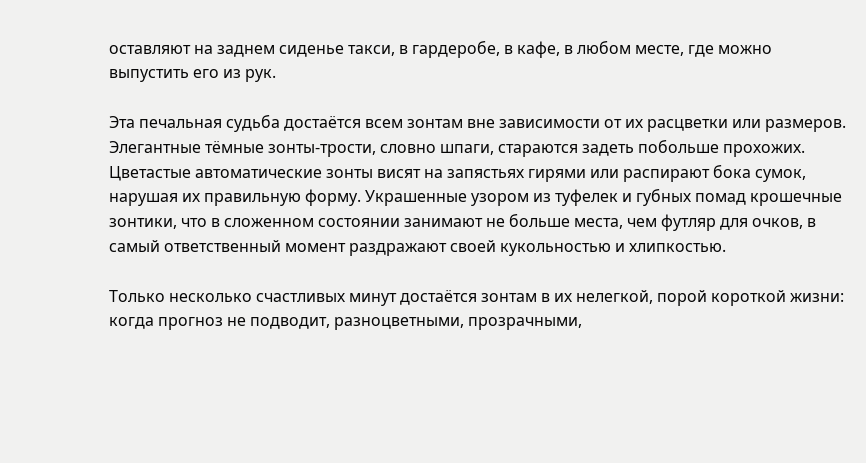оставляют на заднем сиденье такси, в гардеробе, в кафе, в любом месте, где можно выпустить его из рук.

Эта печальная судьба достаётся всем зонтам вне зависимости от их расцветки или размеров. Элегантные тёмные зонты-трости, словно шпаги, стараются задеть побольше прохожих. Цветастые автоматические зонты висят на запястьях гирями или распирают бока сумок, нарушая их правильную форму. Украшенные узором из туфелек и губных помад крошечные зонтики, что в сложенном состоянии занимают не больше места, чем футляр для очков, в самый ответственный момент раздражают своей кукольностью и хлипкостью.

Только несколько счастливых минут достаётся зонтам в их нелегкой, порой короткой жизни: когда прогноз не подводит, разноцветными, прозрачными,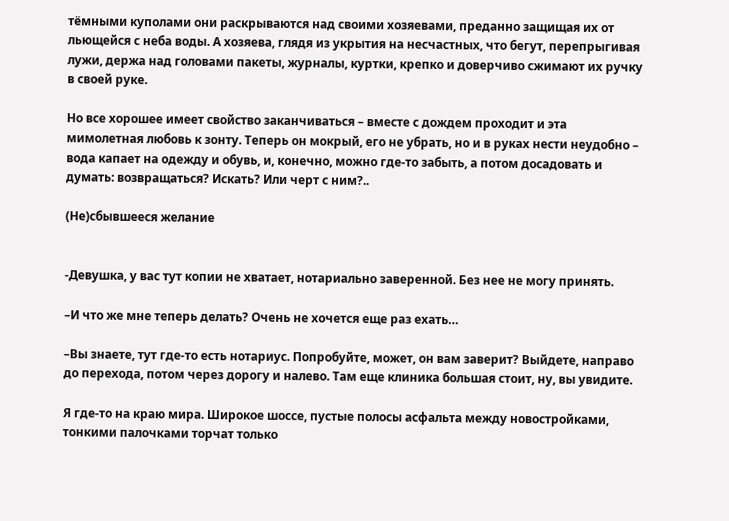тёмными куполами они раскрываются над своими хозяевами, преданно защищая их от льющейся с неба воды. А хозяева, глядя из укрытия на несчастных, что бегут, перепрыгивая лужи, держа над головами пакеты, журналы, куртки, крепко и доверчиво сжимают их ручку в своей руке.

Но все хорошее имеет свойство заканчиваться – вместе с дождем проходит и эта мимолетная любовь к зонту. Теперь он мокрый, его не убрать, но и в руках нести неудобно – вода капает на одежду и обувь, и, конечно, можно где-то забыть, а потом досадовать и думать: возвращаться? Искать? Или черт с ним?..

(Не)сбывшееся желание


-Девушка, у вас тут копии не хватает, нотариально заверенной. Без нее не могу принять.

–И что же мне теперь делать? Очень не хочется еще раз ехать…

–Вы знаете, тут где-то есть нотариус. Попробуйте, может, он вам заверит? Выйдете, направо до перехода, потом через дорогу и налево. Там еще клиника большая стоит, ну, вы увидите.

Я где-то на краю мира. Широкое шоссе, пустые полосы асфальта между новостройками, тонкими палочками торчат только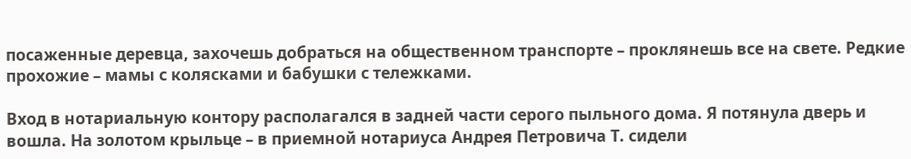посаженные деревца, захочешь добраться на общественном транспорте – проклянешь все на свете. Редкие прохожие – мамы с колясками и бабушки с тележками.

Вход в нотариальную контору располагался в задней части серого пыльного дома. Я потянула дверь и вошла. На золотом крыльце – в приемной нотариуса Андрея Петровича Т. сидели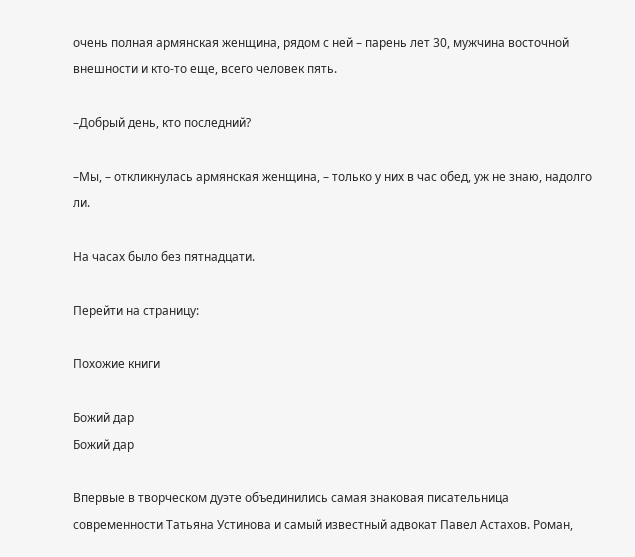очень полная армянская женщина, рядом с ней – парень лет 30, мужчина восточной внешности и кто-то еще, всего человек пять.

–Добрый день, кто последний?

–Мы, – откликнулась армянская женщина, – только у них в час обед, уж не знаю, надолго ли.

На часах было без пятнадцати.

Перейти на страницу:

Похожие книги

Божий дар
Божий дар

Впервые в творческом дуэте объединились самая знаковая писательница современности Татьяна Устинова и самый известный адвокат Павел Астахов. Роман,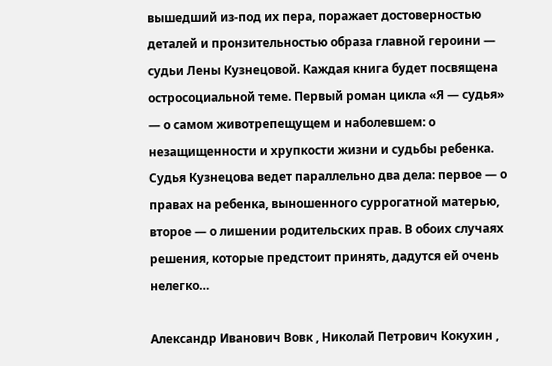вышедший из-под их пера, поражает достоверностью деталей и пронзительностью образа главной героини — судьи Лены Кузнецовой. Каждая книга будет посвящена остросоциальной теме. Первый роман цикла «Я — судья» — о самом животрепещущем и наболевшем: о незащищенности и хрупкости жизни и судьбы ребенка. Судья Кузнецова ведет параллельно два дела: первое — о правах на ребенка, выношенного суррогатной матерью, второе — о лишении родительских прав. В обоих случаях решения, которые предстоит принять, дадутся ей очень нелегко…

Александр Иванович Вовк , Николай Петрович Кокухин ,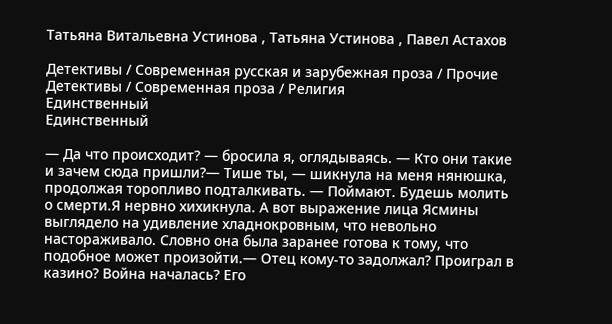Татьяна Витальевна Устинова , Татьяна Устинова , Павел Астахов

Детективы / Современная русская и зарубежная проза / Прочие Детективы / Современная проза / Религия
Единственный
Единственный

— Да что происходит? — бросила я, оглядываясь. — Кто они такие и зачем сюда пришли?— Тише ты, — шикнула на меня нянюшка, продолжая торопливо подталкивать. — Поймают. Будешь молить о смерти.Я нервно хихикнула. А вот выражение лица Ясмины выглядело на удивление хладнокровным, что невольно настораживало. Словно она была заранее готова к тому, что подобное может произойти.— Отец кому-то задолжал? Проиграл в казино? Война началась? Его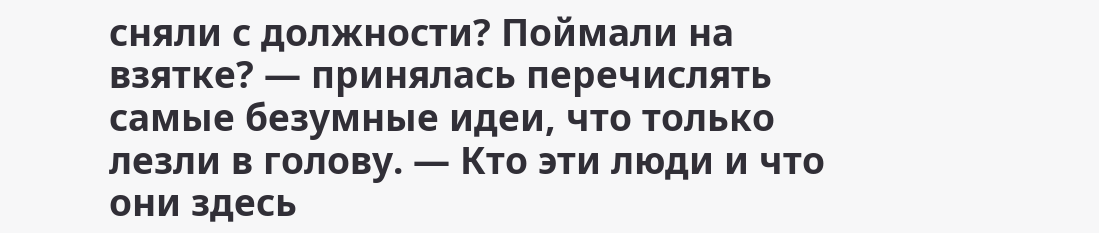сняли с должности? Поймали на взятке? — принялась перечислять самые безумные идеи, что только лезли в голову. — Кто эти люди и что они здесь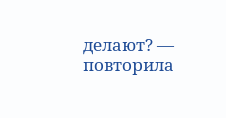делают? — повторила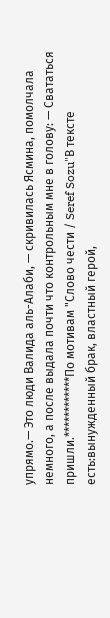упрямо.— Это люди Валида аль-Алаби, — скривилась Ясмина, помолчала немного, а после выдала почти что контрольным мне в голову: — Свататься пришли.************По мотивам "Слово чести / Seref Sozu"В тексте есть:вынужденный брак, властный герой,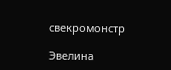свекромонстр

Эвелина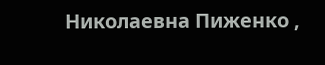Николаевна Пиженко ,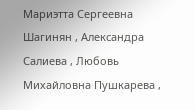Мариэтта Сергеевна Шагинян , Александра Салиева , Любовь Михайловна Пушкарева ,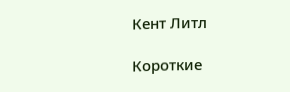Кент Литл

Короткие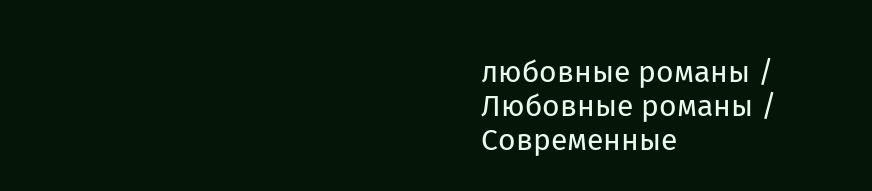любовные романы / Любовные романы / Современные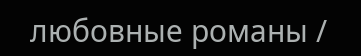любовные романы /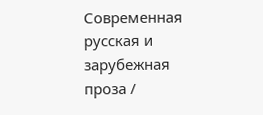Современная русская и зарубежная проза /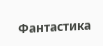Фантастика